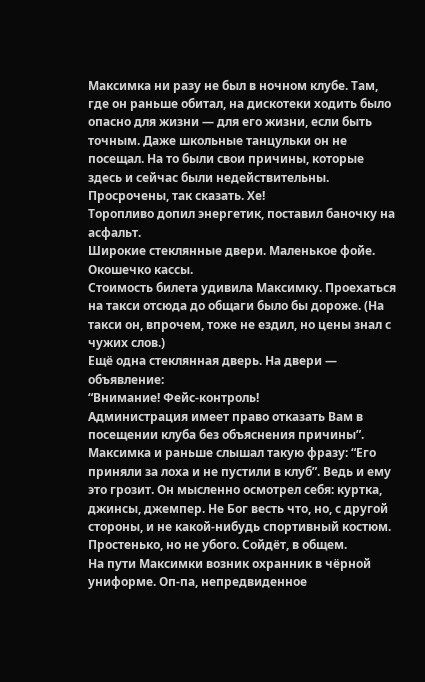Максимка ни разу не был в ночном клубе. Там, где он раньше обитал, на дискотеки ходить было опасно для жизни — для его жизни, если быть точным. Даже школьные танцульки он не посещал. На то были свои причины, которые здесь и сейчас были недействительны. Просрочены, так сказать. Хе!
Торопливо допил энергетик, поставил баночку на асфальт.
Широкие стеклянные двери. Маленькое фойе. Окошечко кассы.
Стоимость билета удивила Максимку. Проехаться на такси отсюда до общаги было бы дороже. (На такси он, впрочем, тоже не ездил, но цены знал с чужих слов.)
Ещё одна стеклянная дверь. На двери — объявление:
“Внимание! Фейс-контроль!
Администрация имеет право отказать Вам в посещении клуба без объяснения причины”.
Максимка и раньше слышал такую фразу: “Его приняли за лоха и не пустили в клуб”. Ведь и ему это грозит. Он мысленно осмотрел себя: куртка, джинсы, джемпер. Не Бог весть что, но, с другой стороны, и не какой-нибудь спортивный костюм. Простенько, но не убого. Сойдёт, в общем.
На пути Максимки возник охранник в чёрной униформе. Оп-па, непредвиденное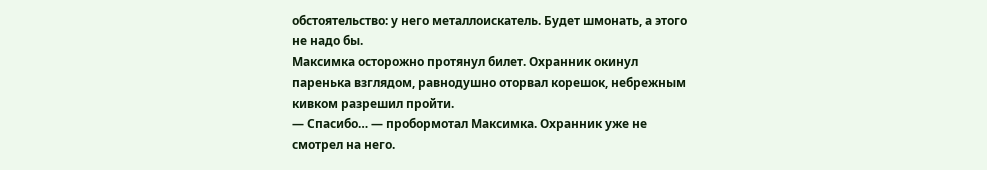обстоятельство: у него металлоискатель. Будет шмонать, а этого не надо бы.
Максимка осторожно протянул билет. Охранник окинул паренька взглядом, равнодушно оторвал корешок, небрежным кивком разрешил пройти.
— Спасибо… — пробормотал Максимка. Охранник уже не смотрел на него.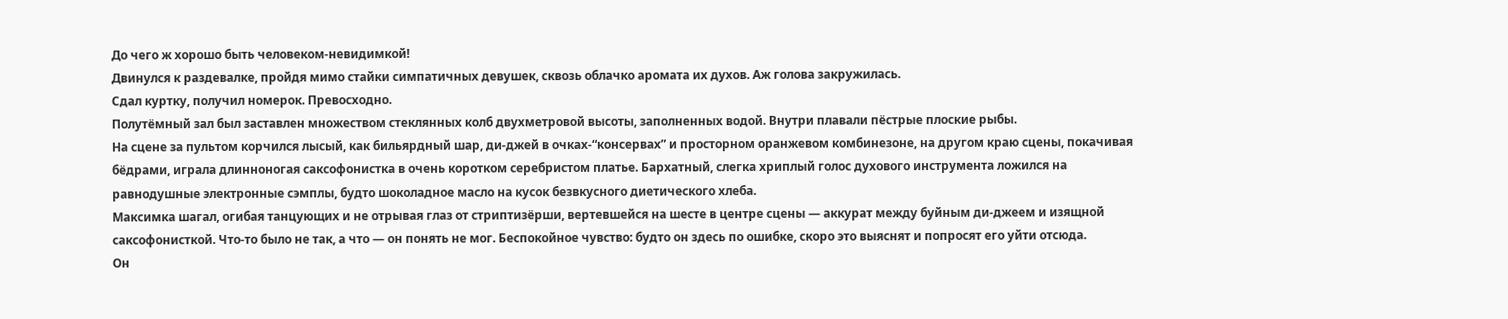До чего ж хорошо быть человеком-невидимкой!
Двинулся к раздевалке, пройдя мимо стайки симпатичных девушек, сквозь облачко аромата их духов. Аж голова закружилась.
Сдал куртку, получил номерок. Превосходно.
Полутёмный зал был заставлен множеством стеклянных колб двухметровой высоты, заполненных водой. Внутри плавали пёстрые плоские рыбы.
На сцене за пультом корчился лысый, как бильярдный шар, ди-джей в очках-“консервах” и просторном оранжевом комбинезоне, на другом краю сцены, покачивая бёдрами, играла длинноногая саксофонистка в очень коротком серебристом платье. Бархатный, слегка хриплый голос духового инструмента ложился на равнодушные электронные сэмплы, будто шоколадное масло на кусок безвкусного диетического хлеба.
Максимка шагал, огибая танцующих и не отрывая глаз от стриптизёрши, вертевшейся на шесте в центре сцены — аккурат между буйным ди-джеем и изящной саксофонисткой. Что-то было не так, а что — он понять не мог. Беспокойное чувство: будто он здесь по ошибке, скоро это выяснят и попросят его уйти отсюда.
Он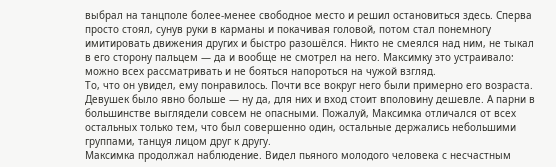выбрал на танцполе более-менее свободное место и решил остановиться здесь. Сперва просто стоял, сунув руки в карманы и покачивая головой, потом стал понемногу имитировать движения других и быстро разошёлся. Никто не смеялся над ним, не тыкал в его сторону пальцем — да и вообще не смотрел на него. Максимку это устраивало: можно всех рассматривать и не бояться напороться на чужой взгляд.
То, что он увидел, ему понравилось. Почти все вокруг него были примерно его возраста. Девушек было явно больше — ну да, для них и вход стоит вполовину дешевле. А парни в большинстве выглядели совсем не опасными. Пожалуй, Максимка отличался от всех остальных только тем, что был совершенно один, остальные держались небольшими группами, танцуя лицом друг к другу.
Максимка продолжал наблюдение. Видел пьяного молодого человека с несчастным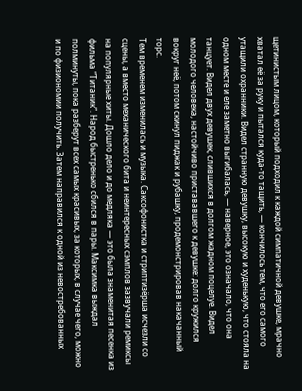щетинистым лицом, который подходил к каждой симпатичной девушке, мрачно хватал её за руку и пытался куда-то тащить, — кончилось тем, что его самого утащили охранники. Видел странную девушку, высокую и худенькую, что стояла на одном месте и еле заметно выгибалась, — наверное, это означало, что она танцует. Видел двух девушек, слившихся в долгом жадном поцелуе. Видел молодого человека, настойчиво пристававшего к девушке: долго кружился вокруг неё, потом скинул пиджак и рубашку, продемонстрировав накачанный торс.
Тем временем изменилась и музыка. Саксофонистка и стриптизёрша исчезли со сцены, а вместо механического бита и неинтересных сэмплов зазвучали ремиксы на популярные хиты. Дошло дело и до медляка — это была знаменитая песенка из фильма “Титаник”. Народ быстренько сбился в пары. Максимка выждал полминуты, пока разберут всех самых красивых, за которых, в случае чего, можно и по физиономии получить. Затем направился к одной из невостребованных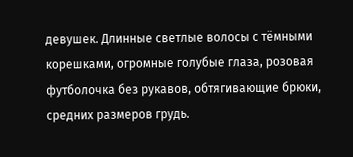девушек. Длинные светлые волосы с тёмными корешками, огромные голубые глаза, розовая футболочка без рукавов, обтягивающие брюки, средних размеров грудь.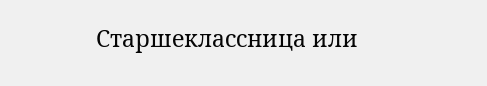Старшеклассница или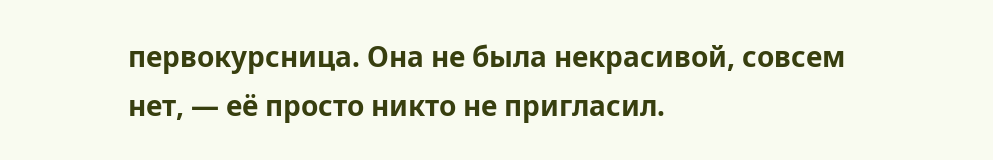первокурсница. Она не была некрасивой, совсем нет, — её просто никто не пригласил.